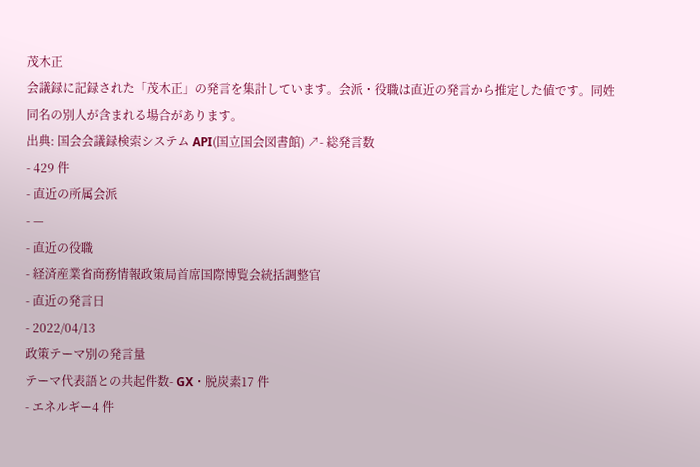茂木正
会議録に記録された「茂木正」の発言を集計しています。会派・役職は直近の発言から推定した値です。同姓同名の別人が含まれる場合があります。
出典: 国会会議録検索システム API(国立国会図書館) ↗- 総発言数
- 429 件
- 直近の所属会派
- —
- 直近の役職
- 経済産業省商務情報政策局首席国際博覧会統括調整官
- 直近の発言日
- 2022/04/13
政策テーマ別の発言量
テーマ代表語との共起件数- GX・脱炭素17 件
- エネルギー4 件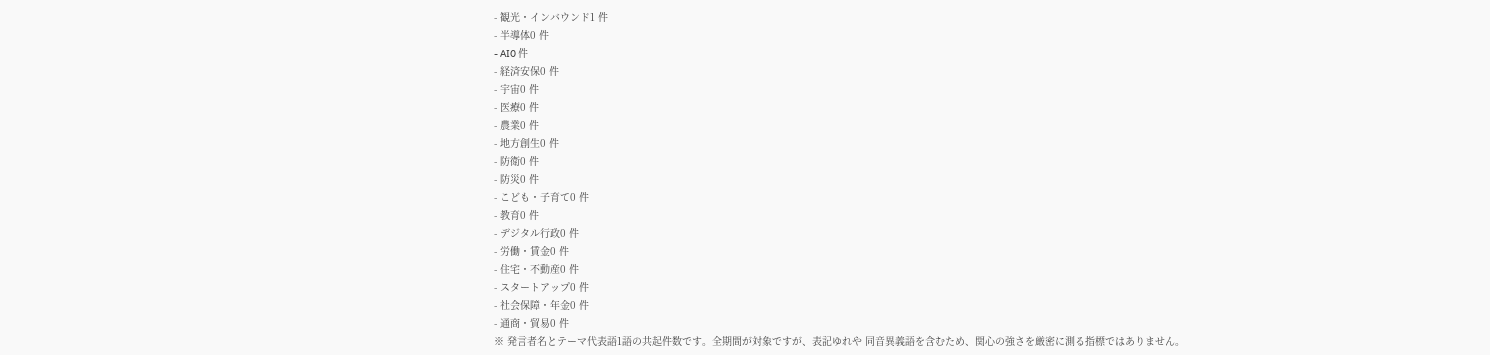- 観光・インバウンド1 件
- 半導体0 件
- AI0 件
- 経済安保0 件
- 宇宙0 件
- 医療0 件
- 農業0 件
- 地方創生0 件
- 防衛0 件
- 防災0 件
- こども・子育て0 件
- 教育0 件
- デジタル行政0 件
- 労働・賃金0 件
- 住宅・不動産0 件
- スタートアップ0 件
- 社会保障・年金0 件
- 通商・貿易0 件
※ 発言者名とテーマ代表語1語の共起件数です。全期間が対象ですが、表記ゆれや 同音異義語を含むため、関心の強さを厳密に測る指標ではありません。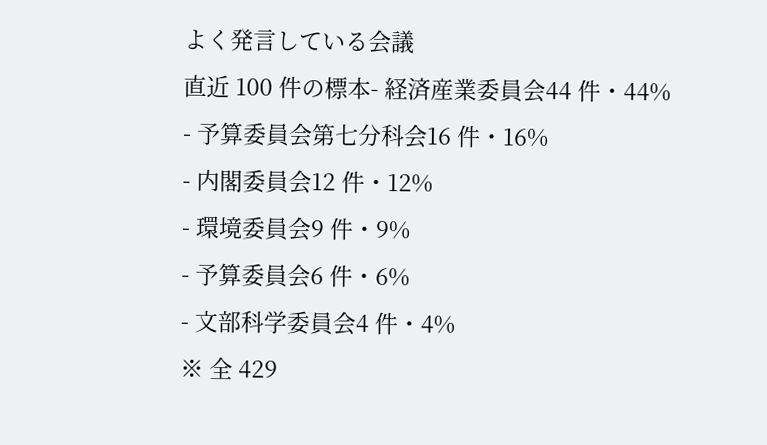よく発言している会議
直近 100 件の標本- 経済産業委員会44 件・44%
- 予算委員会第七分科会16 件・16%
- 内閣委員会12 件・12%
- 環境委員会9 件・9%
- 予算委員会6 件・6%
- 文部科学委員会4 件・4%
※ 全 429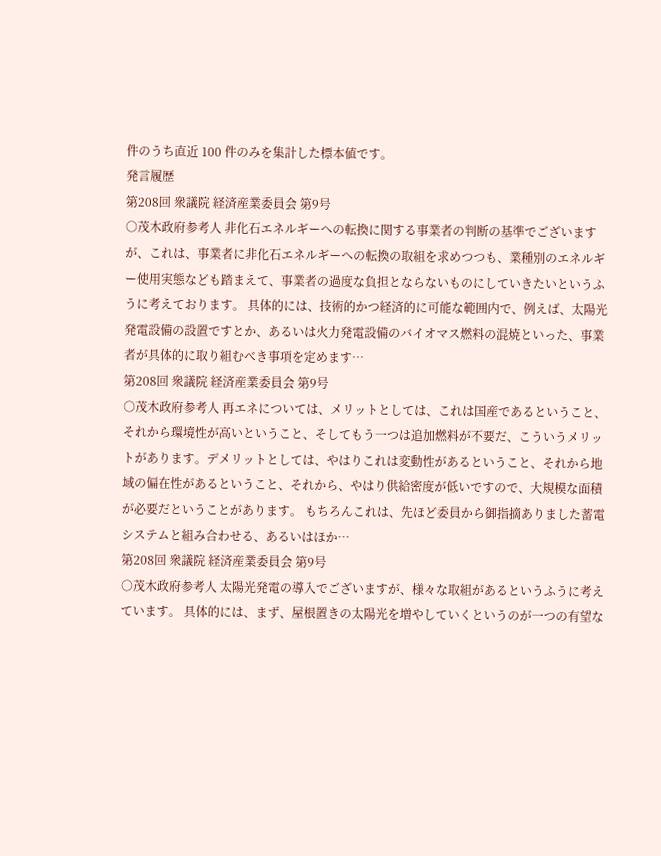件のうち直近 100 件のみを集計した標本値です。
発言履歴
第208回 衆議院 経済産業委員会 第9号
○茂木政府参考人 非化石エネルギーへの転換に関する事業者の判断の基準でございますが、これは、事業者に非化石エネルギーへの転換の取組を求めつつも、業種別のエネルギー使用実態なども踏まえて、事業者の過度な負担とならないものにしていきたいというふうに考えております。 具体的には、技術的かつ経済的に可能な範囲内で、例えば、太陽光発電設備の設置ですとか、あるいは火力発電設備のバイオマス燃料の混焼といった、事業者が具体的に取り組むべき事項を定めます…
第208回 衆議院 経済産業委員会 第9号
○茂木政府参考人 再エネについては、メリットとしては、これは国産であるということ、それから環境性が高いということ、そしてもう一つは追加燃料が不要だ、こういうメリットがあります。デメリットとしては、やはりこれは変動性があるということ、それから地域の偏在性があるということ、それから、やはり供給密度が低いですので、大規模な面積が必要だということがあります。 もちろんこれは、先ほど委員から御指摘ありました蓄電システムと組み合わせる、あるいはほか…
第208回 衆議院 経済産業委員会 第9号
○茂木政府参考人 太陽光発電の導入でございますが、様々な取組があるというふうに考えています。 具体的には、まず、屋根置きの太陽光を増やしていくというのが一つの有望な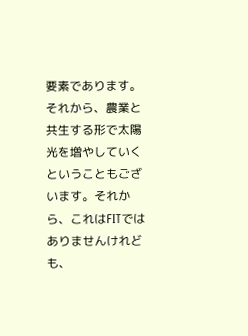要素であります。それから、農業と共生する形で太陽光を増やしていくということもございます。それから、これはFITではありませんけれども、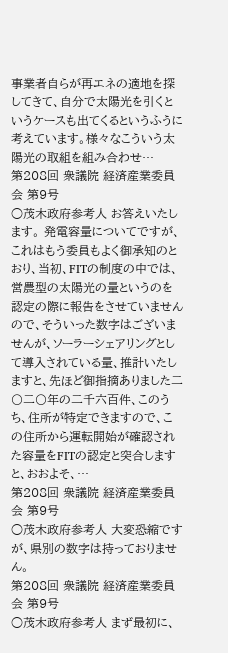事業者自らが再エネの適地を探してきて、自分で太陽光を引くというケースも出てくるというふうに考えています。様々なこういう太陽光の取組を組み合わせ…
第208回 衆議院 経済産業委員会 第9号
○茂木政府参考人 お答えいたします。 発電容量についてですが、これはもう委員もよく御承知のとおり、当初、FITの制度の中では、営農型の太陽光の量というのを認定の際に報告をさせていませんので、そういった数字はございませんが、ソーラーシェアリングとして導入されている量、推計いたしますと、先ほど御指摘ありました二〇二〇年の二千六百件、このうち、住所が特定できますので、この住所から運転開始が確認された容量をFITの認定と突合しますと、おおよそ、…
第208回 衆議院 経済産業委員会 第9号
○茂木政府参考人 大変恐縮ですが、県別の数字は持っておりません。
第208回 衆議院 経済産業委員会 第9号
○茂木政府参考人 まず最初に、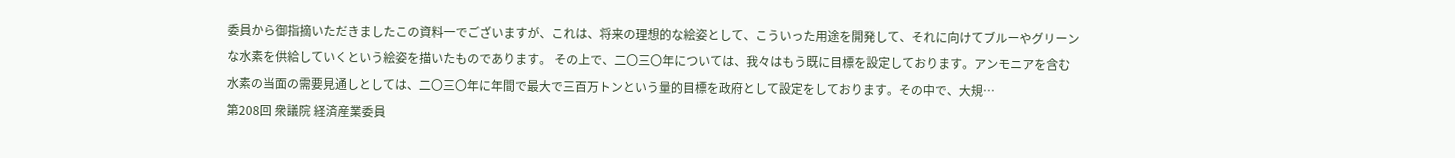委員から御指摘いただきましたこの資料一でございますが、これは、将来の理想的な絵姿として、こういった用途を開発して、それに向けてブルーやグリーンな水素を供給していくという絵姿を描いたものであります。 その上で、二〇三〇年については、我々はもう既に目標を設定しております。アンモニアを含む水素の当面の需要見通しとしては、二〇三〇年に年間で最大で三百万トンという量的目標を政府として設定をしております。その中で、大規…
第208回 衆議院 経済産業委員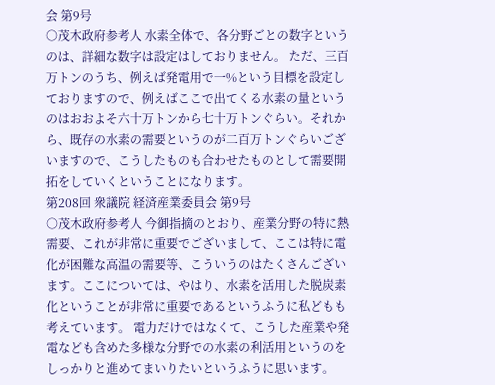会 第9号
○茂木政府参考人 水素全体で、各分野ごとの数字というのは、詳細な数字は設定はしておりません。 ただ、三百万トンのうち、例えば発電用で一%という目標を設定しておりますので、例えばここで出てくる水素の量というのはおおよそ六十万トンから七十万トンぐらい。それから、既存の水素の需要というのが二百万トンぐらいございますので、こうしたものも合わせたものとして需要開拓をしていくということになります。
第208回 衆議院 経済産業委員会 第9号
○茂木政府参考人 今御指摘のとおり、産業分野の特に熱需要、これが非常に重要でございまして、ここは特に電化が困難な高温の需要等、こういうのはたくさんございます。ここについては、やはり、水素を活用した脱炭素化ということが非常に重要であるというふうに私どもも考えています。 電力だけではなくて、こうした産業や発電なども含めた多様な分野での水素の利活用というのをしっかりと進めてまいりたいというふうに思います。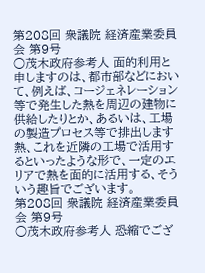第208回 衆議院 経済産業委員会 第9号
○茂木政府参考人 面的利用と申しますのは、都市部などにおいて、例えば、コージェネレーション等で発生した熱を周辺の建物に供給したりとか、あるいは、工場の製造プロセス等で排出します熱、これを近隣の工場で活用するといったような形で、一定のエリアで熱を面的に活用する、そういう趣旨でございます。
第208回 衆議院 経済産業委員会 第9号
○茂木政府参考人 恐縮でござ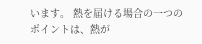います。 熱を届ける場合の一つのポイントは、熱が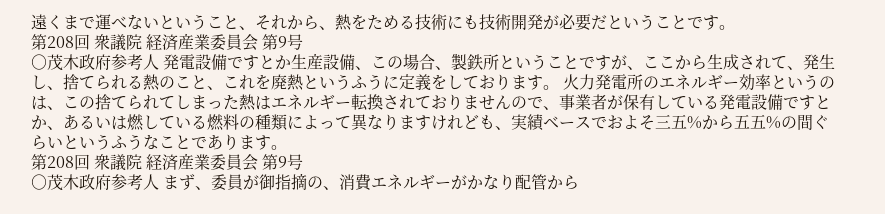遠くまで運べないということ、それから、熱をためる技術にも技術開発が必要だということです。
第208回 衆議院 経済産業委員会 第9号
○茂木政府参考人 発電設備ですとか生産設備、この場合、製鉄所ということですが、ここから生成されて、発生し、捨てられる熱のこと、これを廃熱というふうに定義をしております。 火力発電所のエネルギー効率というのは、この捨てられてしまった熱はエネルギー転換されておりませんので、事業者が保有している発電設備ですとか、あるいは燃している燃料の種類によって異なりますけれども、実績ベースでおよそ三五%から五五%の間ぐらいというふうなことであります。
第208回 衆議院 経済産業委員会 第9号
○茂木政府参考人 まず、委員が御指摘の、消費エネルギーがかなり配管から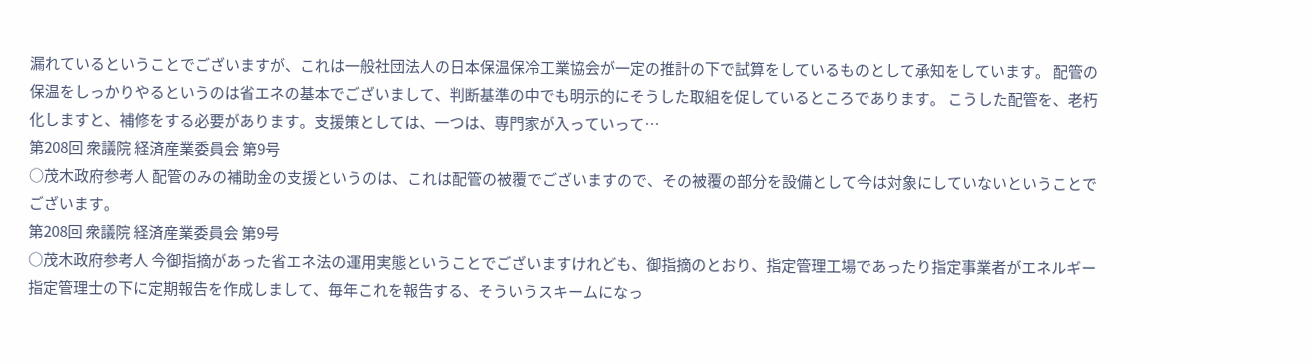漏れているということでございますが、これは一般社団法人の日本保温保冷工業協会が一定の推計の下で試算をしているものとして承知をしています。 配管の保温をしっかりやるというのは省エネの基本でございまして、判断基準の中でも明示的にそうした取組を促しているところであります。 こうした配管を、老朽化しますと、補修をする必要があります。支援策としては、一つは、専門家が入っていって…
第208回 衆議院 経済産業委員会 第9号
○茂木政府参考人 配管のみの補助金の支援というのは、これは配管の被覆でございますので、その被覆の部分を設備として今は対象にしていないということでございます。
第208回 衆議院 経済産業委員会 第9号
○茂木政府参考人 今御指摘があった省エネ法の運用実態ということでございますけれども、御指摘のとおり、指定管理工場であったり指定事業者がエネルギー指定管理士の下に定期報告を作成しまして、毎年これを報告する、そういうスキームになっ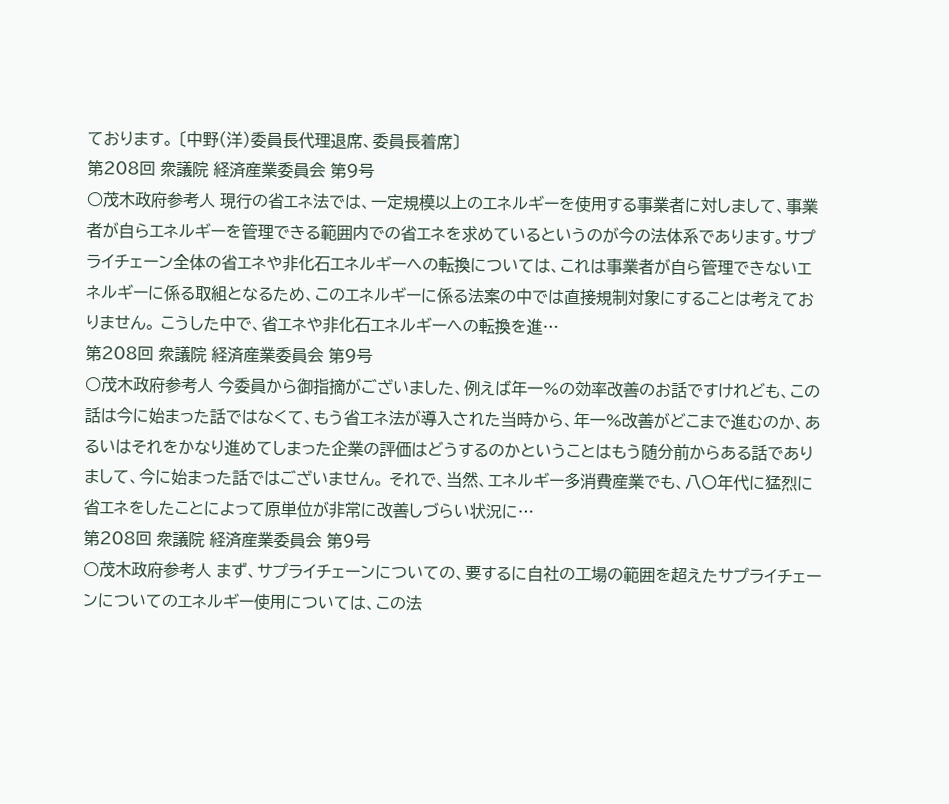ております。 〔中野(洋)委員長代理退席、委員長着席〕
第208回 衆議院 経済産業委員会 第9号
○茂木政府参考人 現行の省エネ法では、一定規模以上のエネルギーを使用する事業者に対しまして、事業者が自らエネルギーを管理できる範囲内での省エネを求めているというのが今の法体系であります。サプライチェーン全体の省エネや非化石エネルギーへの転換については、これは事業者が自ら管理できないエネルギーに係る取組となるため、このエネルギーに係る法案の中では直接規制対象にすることは考えておりません。 こうした中で、省エネや非化石エネルギーへの転換を進…
第208回 衆議院 経済産業委員会 第9号
○茂木政府参考人 今委員から御指摘がございました、例えば年一%の効率改善のお話ですけれども、この話は今に始まった話ではなくて、もう省エネ法が導入された当時から、年一%改善がどこまで進むのか、あるいはそれをかなり進めてしまった企業の評価はどうするのかということはもう随分前からある話でありまして、今に始まった話ではございません。 それで、当然、エネルギー多消費産業でも、八〇年代に猛烈に省エネをしたことによって原単位が非常に改善しづらい状況に…
第208回 衆議院 経済産業委員会 第9号
○茂木政府参考人 まず、サプライチェーンについての、要するに自社の工場の範囲を超えたサプライチェーンについてのエネルギー使用については、この法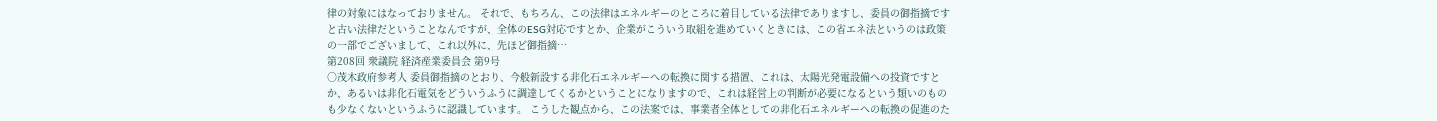律の対象にはなっておりません。 それで、もちろん、この法律はエネルギーのところに着目している法律でありますし、委員の御指摘ですと古い法律だということなんですが、全体のESG対応ですとか、企業がこういう取組を進めていくときには、この省エネ法というのは政策の一部でございまして、これ以外に、先ほど御指摘…
第208回 衆議院 経済産業委員会 第9号
○茂木政府参考人 委員御指摘のとおり、今般新設する非化石エネルギーへの転換に関する措置、これは、太陽光発電設備への投資ですとか、あるいは非化石電気をどういうふうに調達してくるかということになりますので、これは経営上の判断が必要になるという類いのものも少なくないというふうに認識しています。 こうした観点から、この法案では、事業者全体としての非化石エネルギーへの転換の促進のた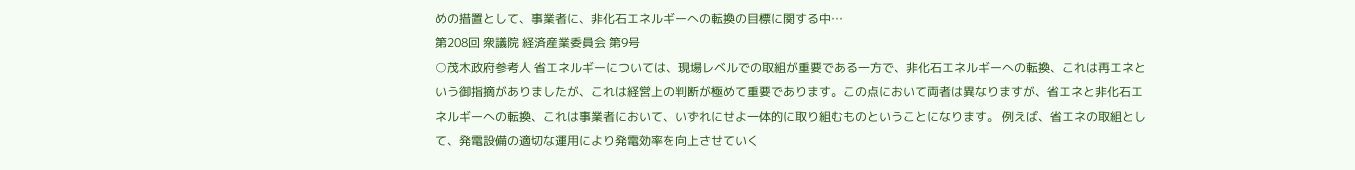めの措置として、事業者に、非化石エネルギーへの転換の目標に関する中…
第208回 衆議院 経済産業委員会 第9号
○茂木政府参考人 省エネルギーについては、現場レベルでの取組が重要である一方で、非化石エネルギーへの転換、これは再エネという御指摘がありましたが、これは経営上の判断が極めて重要であります。この点において両者は異なりますが、省エネと非化石エネルギーへの転換、これは事業者において、いずれにせよ一体的に取り組むものということになります。 例えば、省エネの取組として、発電設備の適切な運用により発電効率を向上させていく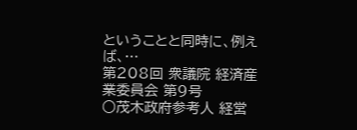ということと同時に、例えば、…
第208回 衆議院 経済産業委員会 第9号
○茂木政府参考人 経営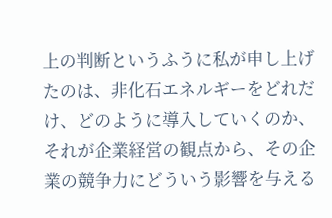上の判断というふうに私が申し上げたのは、非化石エネルギーをどれだけ、どのように導入していくのか、それが企業経営の観点から、その企業の競争力にどういう影響を与える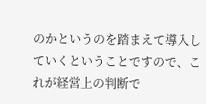のかというのを踏まえて導入していくということですので、これが経営上の判断で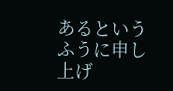あるというふうに申し上げ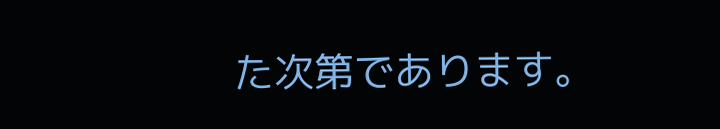た次第であります。